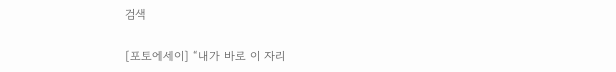검색

[포토에세이] “내가 바로 이 자리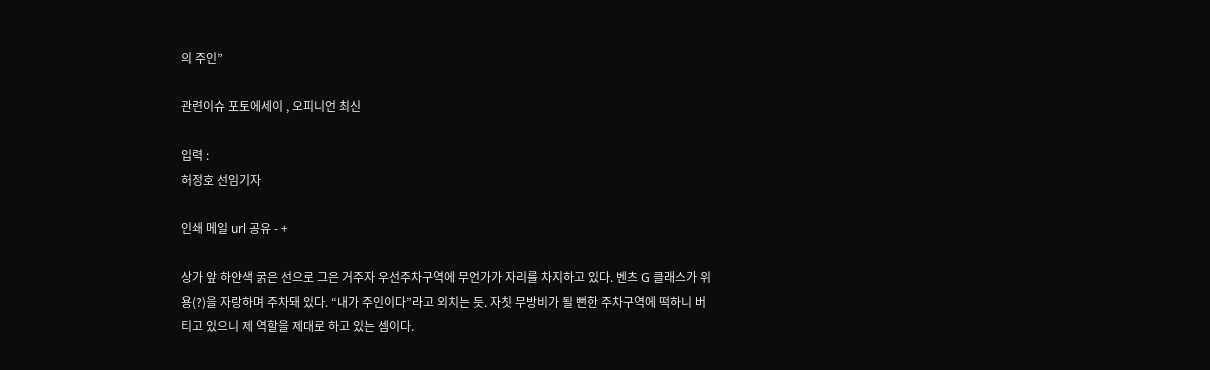의 주인”

관련이슈 포토에세이 , 오피니언 최신

입력 :
허정호 선임기자

인쇄 메일 url 공유 - +

상가 앞 하얀색 굵은 선으로 그은 거주자 우선주차구역에 무언가가 자리를 차지하고 있다. 벤츠 G 클래스가 위용(?)을 자랑하며 주차돼 있다. “내가 주인이다”라고 외치는 듯. 자칫 무방비가 될 뻔한 주차구역에 떡하니 버티고 있으니 제 역할을 제대로 하고 있는 셈이다.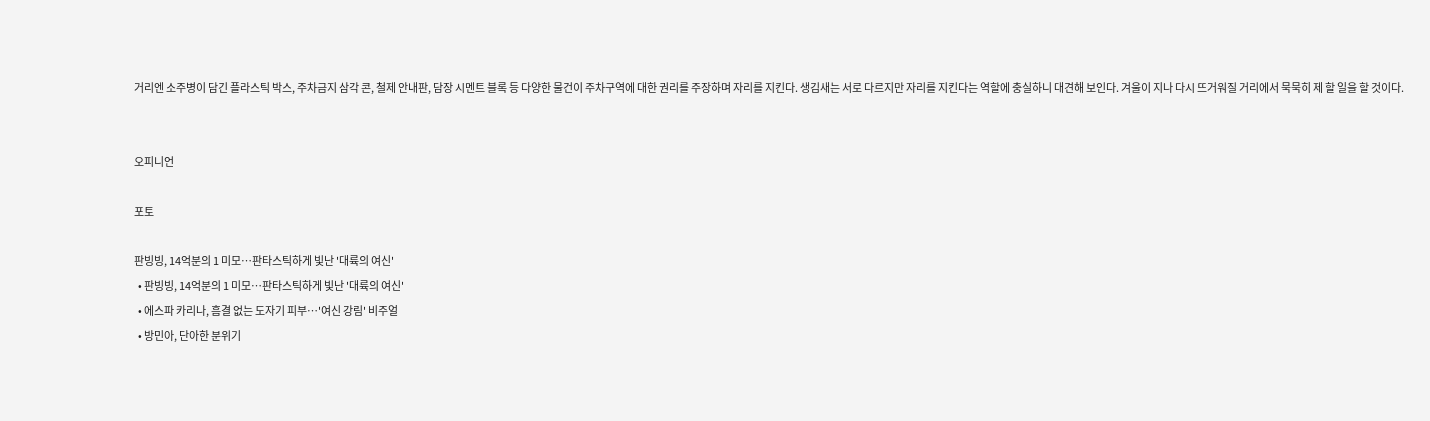거리엔 소주병이 담긴 플라스틱 박스, 주차금지 삼각 콘, 철제 안내판, 담장 시멘트 블록 등 다양한 물건이 주차구역에 대한 권리를 주장하며 자리를 지킨다. 생김새는 서로 다르지만 자리를 지킨다는 역할에 충실하니 대견해 보인다. 겨울이 지나 다시 뜨거워질 거리에서 묵묵히 제 할 일을 할 것이다.


오피니언

포토

판빙빙, 14억분의 1 미모…판타스틱하게 빛난 '대륙의 여신'
  • 판빙빙, 14억분의 1 미모…판타스틱하게 빛난 '대륙의 여신'
  • 에스파 카리나, 흠결 없는 도자기 피부…'여신 강림' 비주얼
  • 방민아, 단아한 분위기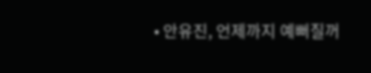• 안유진, 언제까지 예뻐질꺼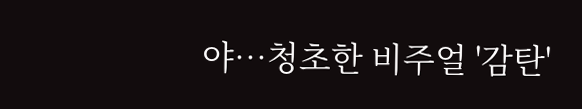야…청초한 비주얼 '감탄'